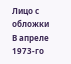Лицо с обложки
В апреле 1973‑го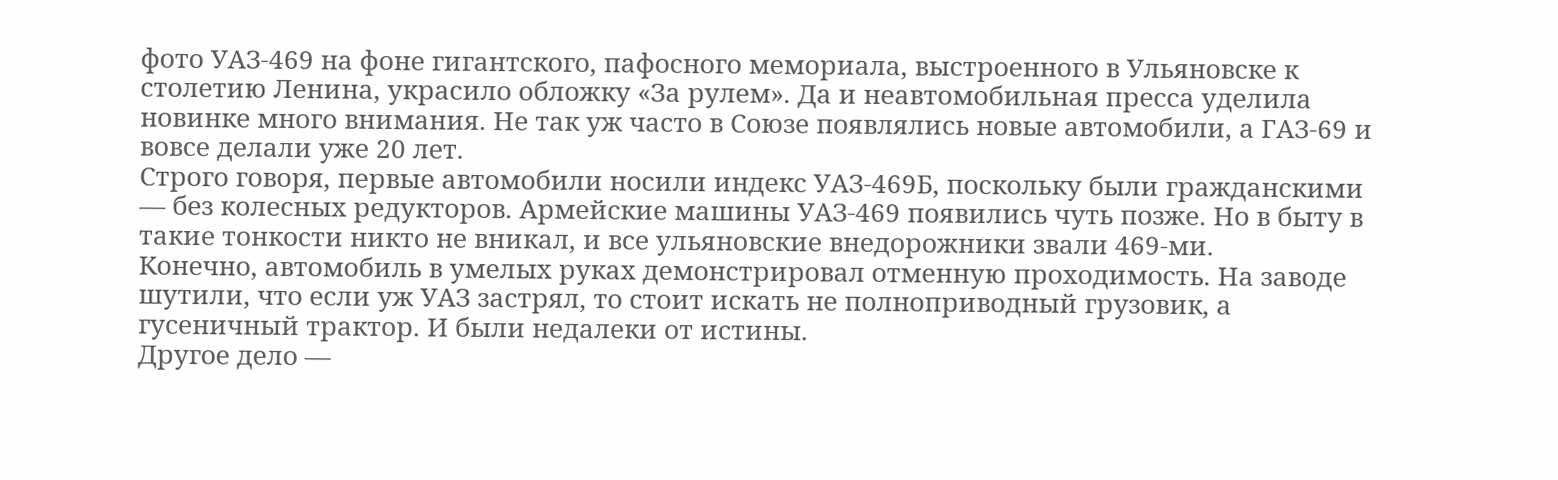фото УАЗ‑469 на фоне гигантского, пафосного мемориала, выстроенного в Ульяновске к столетию Ленина, украсило обложку «За рулем». Да и неавтомобильная пресса уделила новинке много внимания. Не так уж часто в Союзе появлялись новые автомобили, а ГАЗ‑69 и вовсе делали уже 20 лет.
Строго говоря, первые автомобили носили индекс УАЗ‑469Б, поскольку были гражданскими — без колесных редукторов. Армейские машины УАЗ‑469 появились чуть позже. Но в быту в такие тонкости никто не вникал, и все ульяновские внедорожники звали 469‑ми.
Конечно, автомобиль в умелых руках демонстрировал отменную проходимость. На заводе шутили, что если уж УАЗ застрял, то стоит искать не полноприводный грузовик, а гусеничный трактор. И были недалеки от истины.
Другое дело —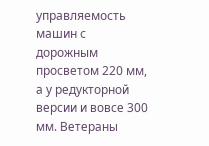управляемость машин с дорожным просветом 220 мм, а у редукторной версии и вовсе 300 мм. Ветераны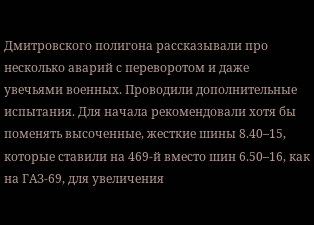Дмитровского полигона рассказывали про несколько аварий с переворотом и даже увечьями военных. Проводили дополнительные испытания. Для начала рекомендовали хотя бы поменять высоченные, жесткие шины 8.40–15, которые ставили на 469‑й вместо шин 6.50–16, как на ГАЗ‑69, для увеличения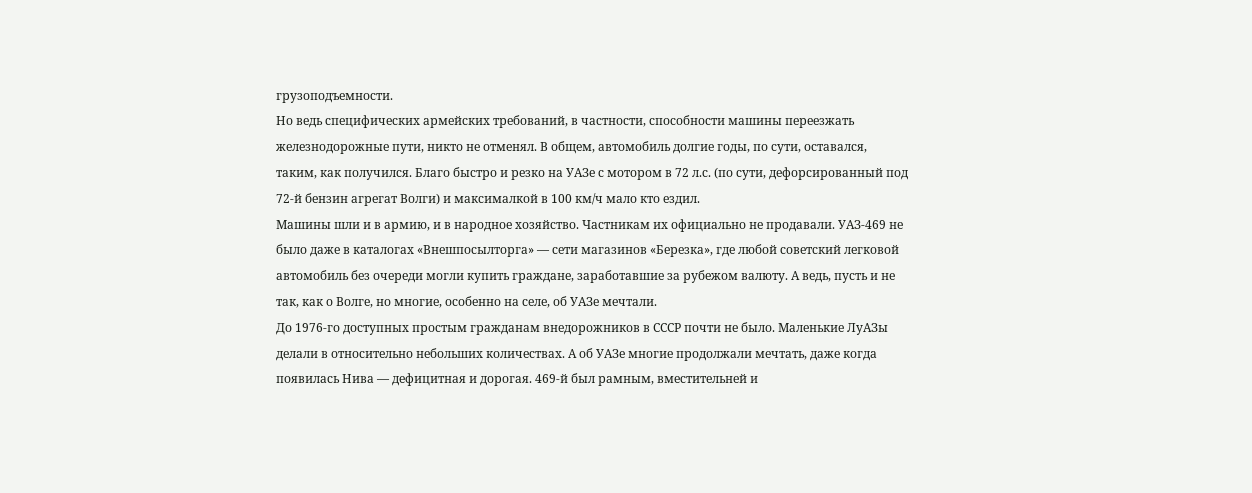грузоподъемности.
Но ведь специфических армейских требований, в частности, способности машины переезжать железнодорожные пути, никто не отменял. В общем, автомобиль долгие годы, по сути, оставался, таким, как получился. Благо быстро и резко на УАЗе с мотором в 72 л.с. (по сути, дефорсированный под 72‑й бензин агрегат Волги) и максималкой в 100 км/ч мало кто ездил.
Машины шли и в армию, и в народное хозяйство. Частникам их официально не продавали. УАЗ‑469 не было даже в каталогах «Внешпосылторга» — сети магазинов «Березка», где любой советский легковой автомобиль без очереди могли купить граждане, заработавшие за рубежом валюту. А ведь, пусть и не так, как о Волге, но многие, особенно на селе, об УАЗе мечтали.
До 1976‑го доступных простым гражданам внедорожников в СССР почти не было. Маленькие ЛуАЗы делали в относительно небольших количествах. А об УАЗе многие продолжали мечтать, даже когда появилась Нива — дефицитная и дорогая. 469‑й был рамным, вместительней и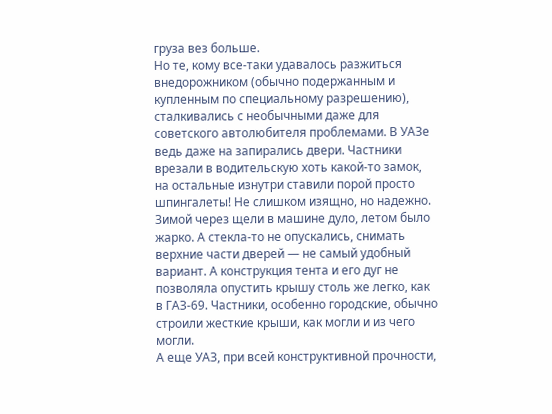груза вез больше.
Но те, кому все-таки удавалось разжиться внедорожником (обычно подержанным и купленным по специальному разрешению), сталкивались с необычными даже для советского автолюбителя проблемами. В УАЗе ведь даже на запирались двери. Частники врезали в водительскую хоть какой-то замок, на остальные изнутри ставили порой просто шпингалеты! Не слишком изящно, но надежно. Зимой через щели в машине дуло, летом было жарко. А стекла-то не опускались, снимать верхние части дверей — не самый удобный вариант. А конструкция тента и его дуг не позволяла опустить крышу столь же легко, как в ГАЗ‑69. Частники, особенно городские, обычно строили жесткие крыши, как могли и из чего могли.
А еще УАЗ, при всей конструктивной прочности,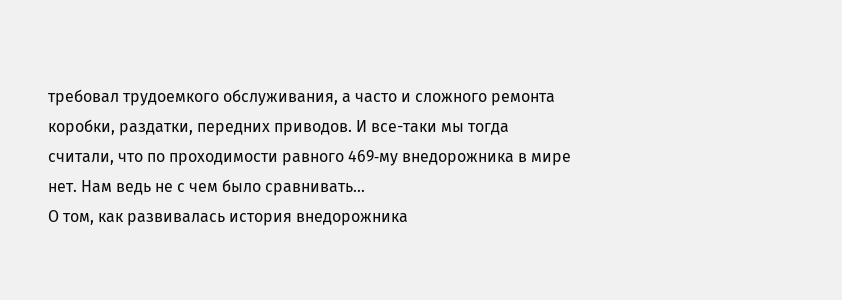требовал трудоемкого обслуживания, а часто и сложного ремонта коробки, раздатки, передних приводов. И все-таки мы тогда считали, что по проходимости равного 469‑му внедорожника в мире нет. Нам ведь не с чем было сравнивать…
О том, как развивалась история внедорожника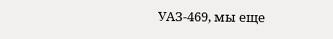УАЗ-469, мы еще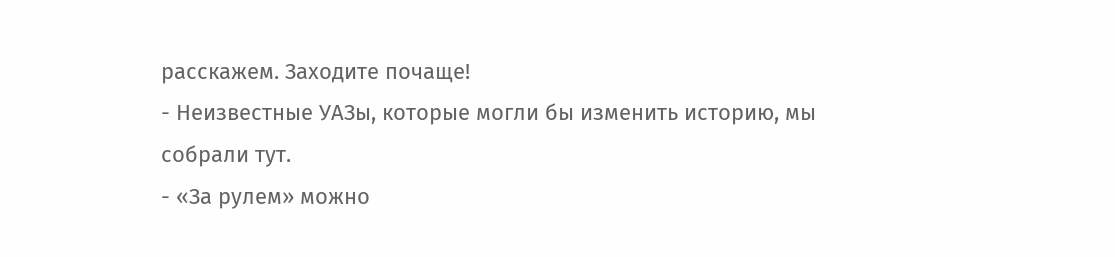расскажем. Заходите почаще!
- Неизвестные УАЗы, которые могли бы изменить историю, мы собрали тут.
- «За рулем» можно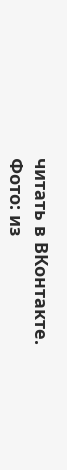читать в ВКонтакте.
Фото: из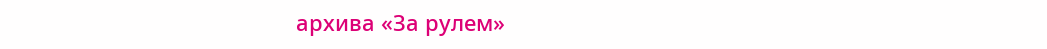архива «За рулем»